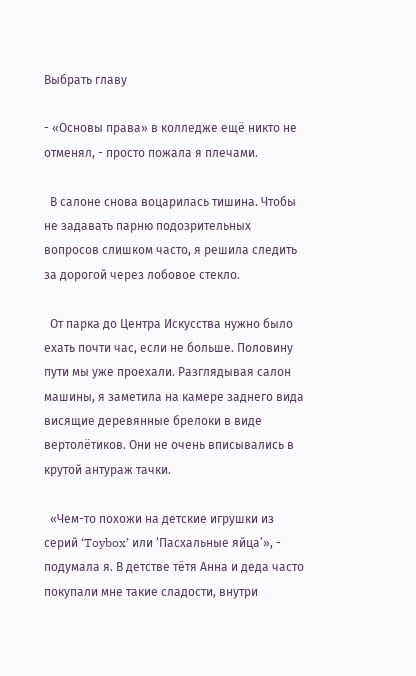Выбрать главу

- «Основы права» в колледже ещё никто не отменял, - просто пожала я плечами.

  В салоне снова воцарилась тишина. Чтобы не задавать парню подозрительных вопросов слишком часто, я решила следить за дорогой через лобовое стекло.

  От парка до Центра Искусства нужно было ехать почти час, если не больше. Половину пути мы уже проехали. Разглядывая салон машины, я заметила на камере заднего вида висящие деревянные брелоки в виде вертолётиков. Они не очень вписывались в крутой антураж тачки.

  «Чем-то похожи на детские игрушки из серий ‘Toybox’ или ‘Пасхальные яйца’», - подумала я. В детстве тётя Анна и деда часто покупали мне такие сладости, внутри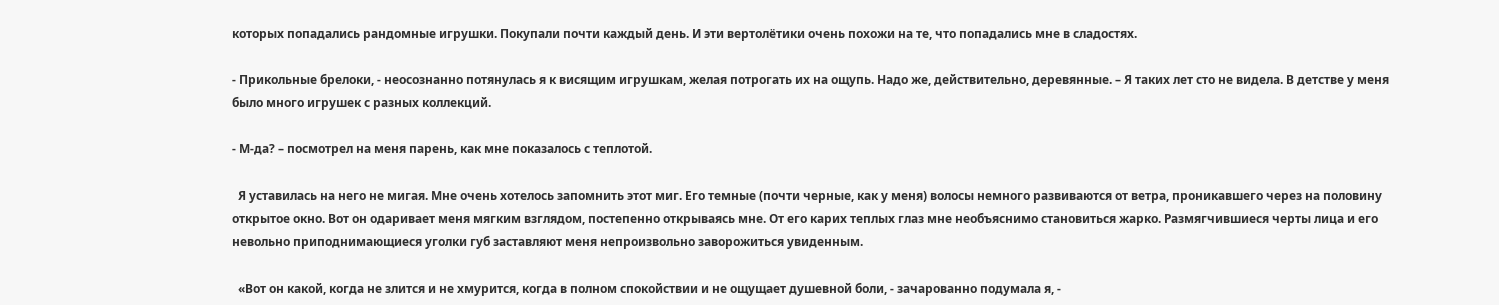которых попадались рандомные игрушки. Покупали почти каждый день. И эти вертолётики очень похожи на те, что попадались мне в сладостях.

- Прикольные брелоки, - неосознанно потянулась я к висящим игрушкам, желая потрогать их на ощупь. Надо же, действительно, деревянные. – Я таких лет сто не видела. В детстве у меня было много игрушек с разных коллекций.

- М-да? – посмотрел на меня парень, как мне показалось с теплотой.

  Я уставилась на него не мигая. Мне очень хотелось запомнить этот миг. Его темные (почти черные, как у меня) волосы немного развиваются от ветра, проникавшего через на половину открытое окно. Вот он одаривает меня мягким взглядом, постепенно открываясь мне. От его карих теплых глаз мне необъяснимо становиться жарко. Размягчившиеся черты лица и его невольно приподнимающиеся уголки губ заставляют меня непроизвольно заворожиться увиденным.

  «Вот он какой, когда не злится и не хмурится, когда в полном спокойствии и не ощущает душевной боли, - зачарованно подумала я, -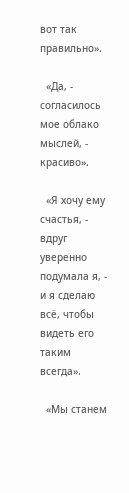вот так правильно».

  «Да, - согласилось мое облако мыслей, - красиво».

  «Я хочу ему счастья, - вдруг уверенно подумала я, - и я сделаю всё, чтобы видеть его таким всегда».

  «Мы станем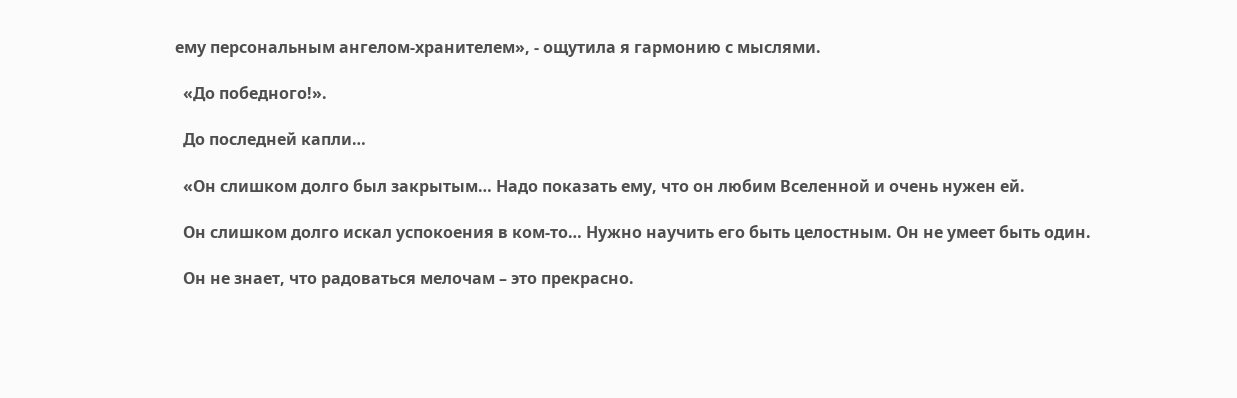ему персональным ангелом-хранителем», - ощутила я гармонию с мыслями.

  «До победного!».

  До последней капли…

  «Он слишком долго был закрытым… Надо показать ему, что он любим Вселенной и очень нужен ей.

  Он слишком долго искал успокоения в ком-то… Нужно научить его быть целостным. Он не умеет быть один.

  Он не знает, что радоваться мелочам – это прекрасно.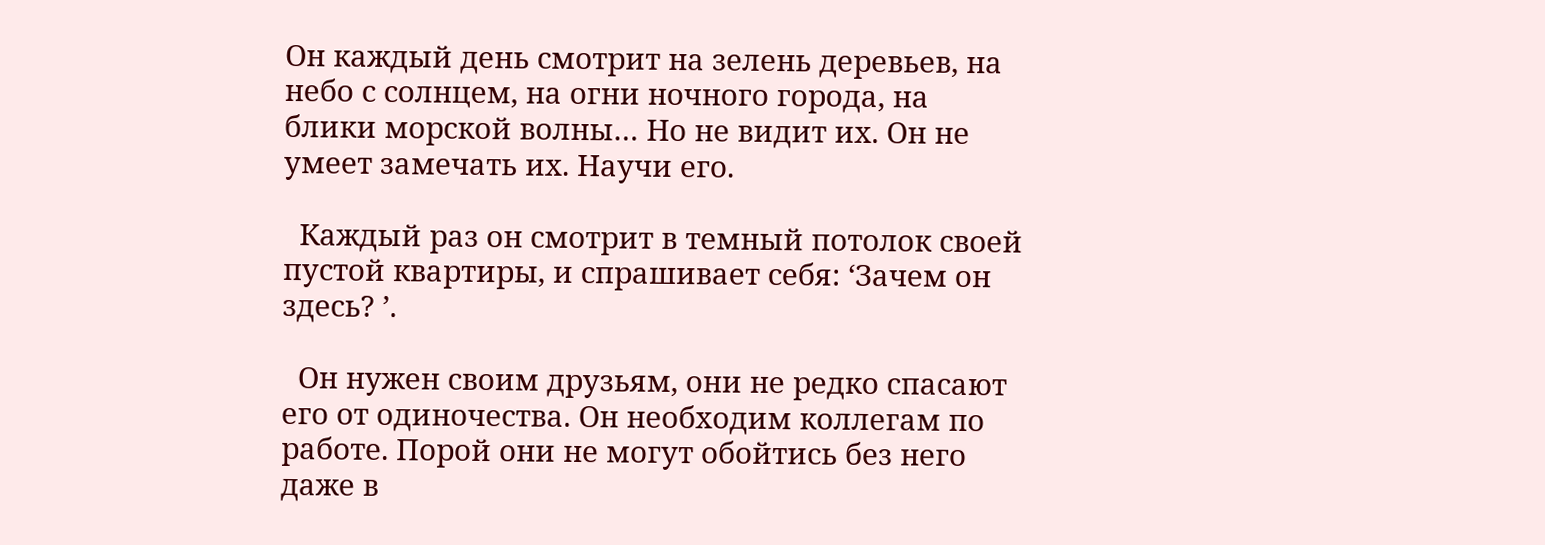Он каждый день смотрит на зелень деревьев, на небо с солнцем, на огни ночного города, на блики морской волны… Но не видит их. Он не умеет замечать их. Научи его.

  Каждый раз он смотрит в темный потолок своей пустой квартиры, и спрашивает себя: ‘Зачем он здесь? ’.

  Он нужен своим друзьям, они не редко спасают его от одиночества. Он необходим коллегам по работе. Порой они не могут обойтись без него даже в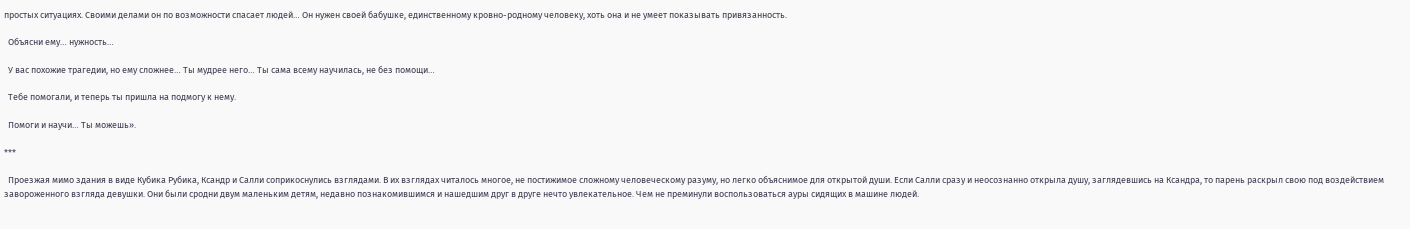простых ситуациях. Своими делами он по возможности спасает людей… Он нужен своей бабушке, единственному кровно-родному человеку, хоть она и не умеет показывать привязанность.

  Объясни ему… нужность…

  У вас похожие трагедии, но ему сложнее… Ты мудрее него… Ты сама всему научилась, не без помощи…

  Тебе помогали, и теперь ты пришла на подмогу к нему.

  Помоги и научи… Ты можешь».

***

  Проезжая мимо здания в виде Кубика Рубика, Ксандр и Салли соприкоснулись взглядами. В их взглядах читалось многое, не постижимое сложному человеческому разуму, но легко объяснимое для открытой души. Если Салли сразу и неосознанно открыла душу, заглядевшись на Ксандра, то парень раскрыл свою под воздействием завороженного взгляда девушки. Они были сродни двум маленьким детям, недавно познакомившимся и нашедшим друг в друге нечто увлекательное. Чем не преминули воспользоваться ауры сидящих в машине людей.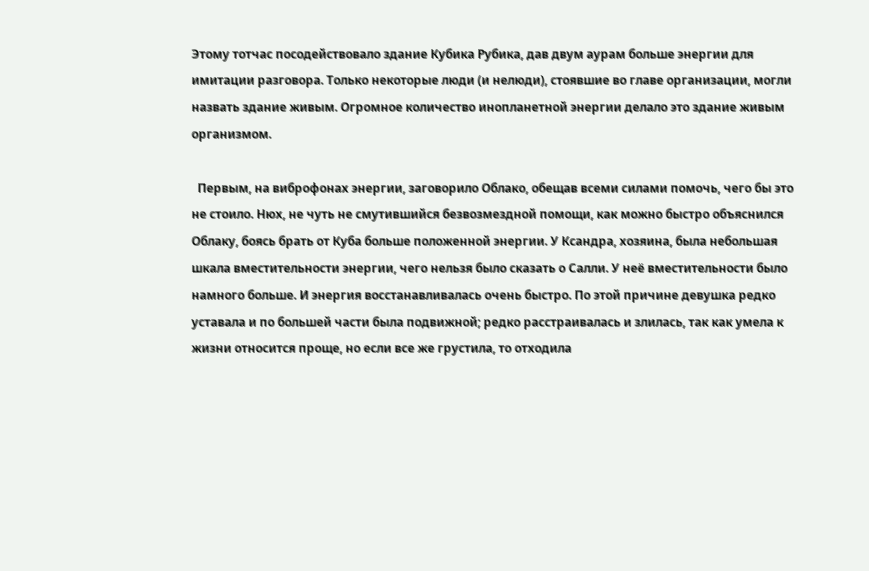Этому тотчас посодействовало здание Кубика Рубика, дав двум аурам больше энергии для имитации разговора. Только некоторые люди (и нелюди), стоявшие во главе организации, могли назвать здание живым. Огромное количество инопланетной энергии делало это здание живым организмом.

  Первым, на виброфонах энергии, заговорило Облако, обещав всеми силами помочь, чего бы это не стоило. Нюх, не чуть не смутившийся безвозмездной помощи, как можно быстро объяснился Облаку, боясь брать от Куба больше положенной энергии. У Ксандра, хозяина, была небольшая шкала вместительности энергии, чего нельзя было сказать о Салли. У неё вместительности было намного больше. И энергия восстанавливалась очень быстро. По этой причине девушка редко уставала и по большей части была подвижной; редко расстраивалась и злилась, так как умела к жизни относится проще, но если все же грустила, то отходила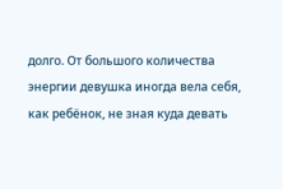долго. От большого количества энергии девушка иногда вела себя, как ребёнок, не зная куда девать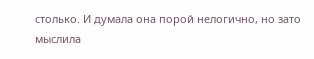столько. И думала она порой нелогично, но зато мыслила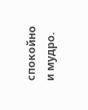спокойно и мудро.